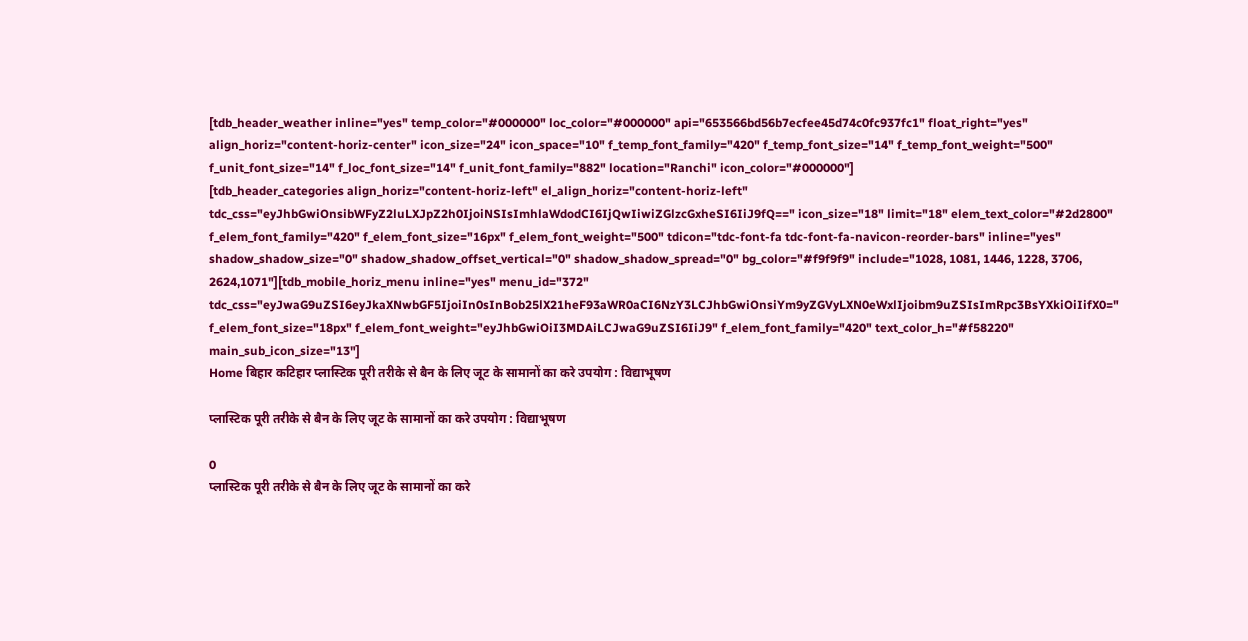[tdb_header_weather inline="yes" temp_color="#000000" loc_color="#000000" api="653566bd56b7ecfee45d74c0fc937fc1" float_right="yes" align_horiz="content-horiz-center" icon_size="24" icon_space="10" f_temp_font_family="420" f_temp_font_size="14" f_temp_font_weight="500" f_unit_font_size="14" f_loc_font_size="14" f_unit_font_family="882" location="Ranchi" icon_color="#000000"]
[tdb_header_categories align_horiz="content-horiz-left" el_align_horiz="content-horiz-left" tdc_css="eyJhbGwiOnsibWFyZ2luLXJpZ2h0IjoiNSIsImhlaWdodCI6IjQwIiwiZGlzcGxheSI6IiJ9fQ==" icon_size="18" limit="18" elem_text_color="#2d2800" f_elem_font_family="420" f_elem_font_size="16px" f_elem_font_weight="500" tdicon="tdc-font-fa tdc-font-fa-navicon-reorder-bars" inline="yes" shadow_shadow_size="0" shadow_shadow_offset_vertical="0" shadow_shadow_spread="0" bg_color="#f9f9f9" include="1028, 1081, 1446, 1228, 3706, 2624,1071"][tdb_mobile_horiz_menu inline="yes" menu_id="372" tdc_css="eyJwaG9uZSI6eyJkaXNwbGF5IjoiIn0sInBob25lX21heF93aWR0aCI6NzY3LCJhbGwiOnsiYm9yZGVyLXN0eWxlIjoibm9uZSIsImRpc3BsYXkiOiIifX0=" f_elem_font_size="18px" f_elem_font_weight="eyJhbGwiOiI3MDAiLCJwaG9uZSI6IiJ9" f_elem_font_family="420" text_color_h="#f58220" main_sub_icon_size="13"]
Home बिहार कटिहार प्लास्टिक पूरी तरीके से बैन के लिए जूट के सामानों का करे उपयोग : विद्याभूषण

प्लास्टिक पूरी तरीके से बैन के लिए जूट के सामानों का करे उपयोग : विद्याभूषण

0
प्लास्टिक पूरी तरीके से बैन के लिए जूट के सामानों का करे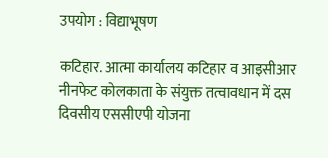उपयोग : विद्याभूषण

कटिहार. आत्मा कार्यालय कटिहार व आइसीआर नीनफेट कोलकाता के संयुक्त तत्वावधान में दस दिवसीय एससीएपी योजना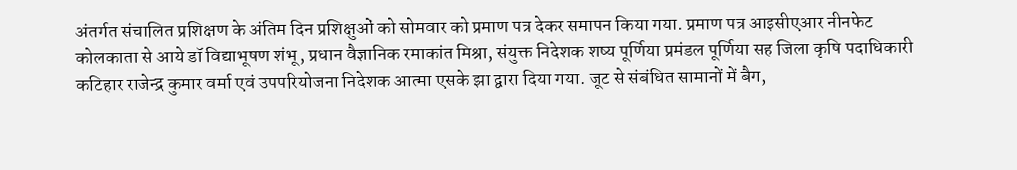अंतर्गत संचालित प्रशिक्षण के अंतिम दिन प्रशिक्षुओं को सोमवार को प्रमाण पत्र देकर समापन किया गया. प्रमाण पत्र आइसीएआर नीनफेट कोलकाता से आये डॉ विद्याभूषण शंभू, प्रधान वैज्ञानिक रमाकांत मिश्रा, संयुक्त निदेशक शष्य पूर्णिया प्रमंडल पूर्णिया सह जिला कृषि पदाधिकारी कटिहार राजेन्द्र कुमार वर्मा एवं उपपरियोजना निदेशक आत्मा एसके झा द्वारा दिया गया. जूट से संबंधित सामानों में बैग,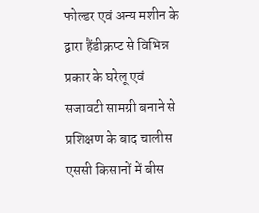फोल्डर एवं अन्य मशीन के द्वारा हैंडीक्रप्ट से विभिन्न प्रकार के घरेलू एवं सजावटी सामग्री बनाने से प्रशिक्षण के बाद चालीस एससी किसानों में बीस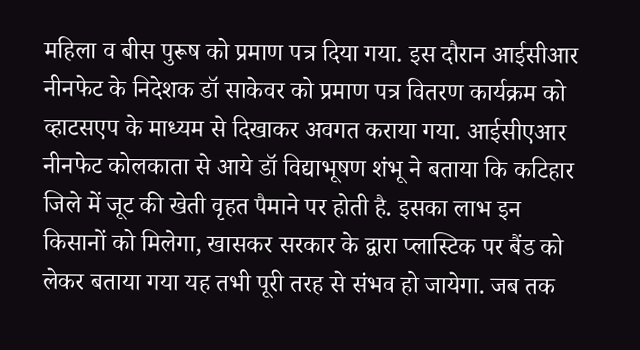महिला व बीस पुरूष को प्रमाण पत्र दिया गया. इस दौरान आईसीआर नीनफेट के निदेशक डॉ साकेवर को प्रमाण पत्र वितरण कार्यक्रम को व्हाटसएप के माध्यम से दिखाकर अवगत कराया गया. आईसीएआर नीनफेट कोलकाता से आये डॉ विद्याभूषण शंभू ने बताया कि कटिहार जिले में जूट की खेती वृहत पैमाने पर होती है. इसका लाभ इन किसानों को मिलेगा, खासकर सरकार के द्वारा प्लास्टिक पर बैंड को लेकर बताया गया यह तभी पूरी तरह से संभव हो जायेगा. जब तक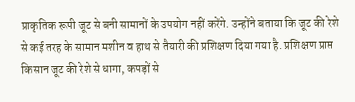प्राकृतिक रूपी जूट से बनी सामानों के उपयोग नहीं करेंगे. उन्होंने बताया कि जूट की रेशे से कई तरह के सामान मशीन व हाथ से तैयारी की प्रशिक्षण दिया गया है. प्रशिक्षण प्राप्त किसान जूट की रेशे से धागा, कपड़ों से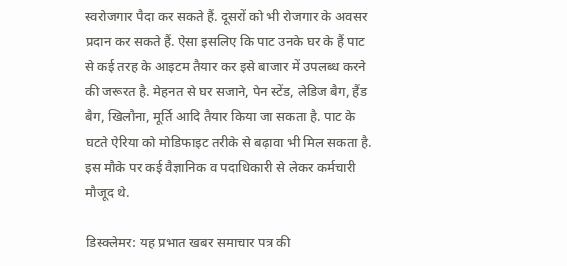स्वरोजगार पैदा कर सकते हैं. दूसरों को भी रोजगार के अवसर प्रदान कर सकते हैं. ऐसा इसलिए कि पाट उनके घर के हैं पाट से कई तरह के आइटम तैयार कर इसे बाजार में उपलब्ध करने की जरूरत है. मेहनत से घर सजाने, पेन स्टेंड, लेडिज बैग, हैंड बैग, खिलौना, मूर्ति आदि तैयार किया जा सकता है. पाट के घटते ऐरिया को मोडिफाइट तरीके से बढ़ावा भी मिल सकता है. इस मौके पर कई वैज्ञानिक व पदाधिकारी से लेकर कर्मचारी मौजूद थे.

डिस्क्लेमर: यह प्रभात खबर समाचार पत्र की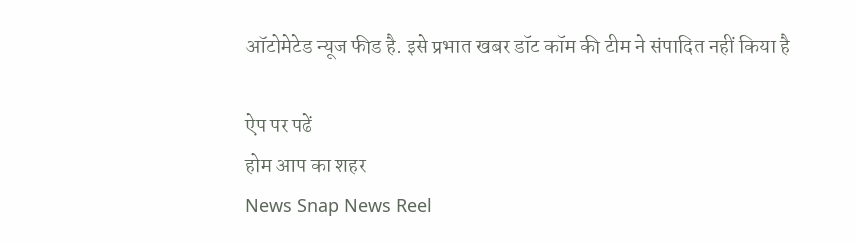ऑटोमेटेड न्यूज फीड है. इसे प्रभात खबर डॉट कॉम की टीम ने संपादित नहीं किया है

ऐप पर पढें
होम आप का शहर
News Snap News Reel